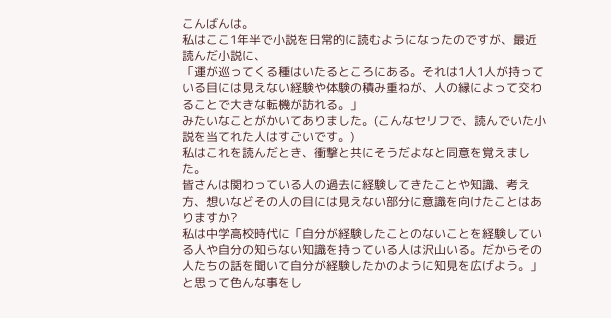こんばんは。
私はここ1年半で小説を日常的に読むようになったのですが、最近読んだ小説に、
「運が巡ってくる種はいたるところにある。それは1人1人が持っている目には見えない経験や体験の積み重ねが、人の縁によって交わることで大きな転機が訪れる。」
みたいなことがかいてありました。(こんなセリフで、読んでいた小説を当てれた人はすごいです。)
私はこれを読んだとき、衝撃と共にそうだよなと同意を覚えました。
皆さんは関わっている人の過去に経験してきたことや知識、考え方、想いなどその人の目には見えない部分に意識を向けたことはありますか?
私は中学高校時代に「自分が経験したことのないことを経験している人や自分の知らない知識を持っている人は沢山いる。だからその人たちの話を聞いて自分が経験したかのように知見を広げよう。」と思って色んな事をし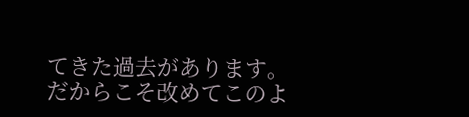てきた過去があります。
だからこそ改めてこのよ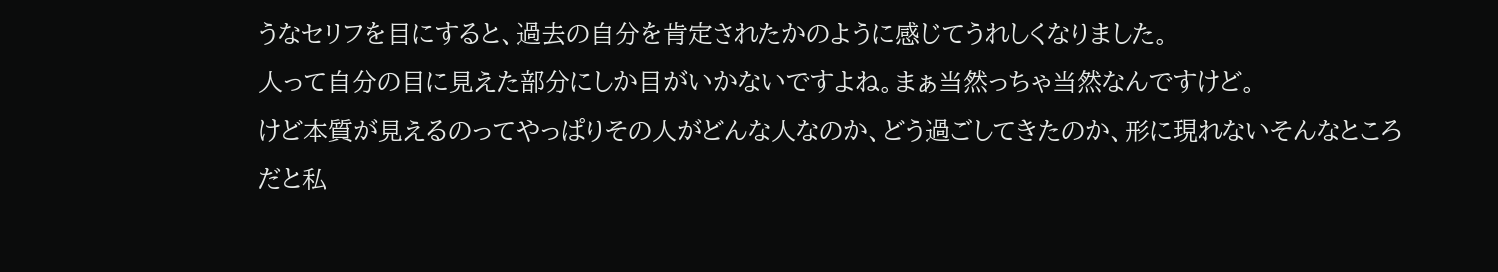うなセリフを目にすると、過去の自分を肯定されたかのように感じてうれしくなりました。
人って自分の目に見えた部分にしか目がいかないですよね。まぁ当然っちゃ当然なんですけど。
けど本質が見えるのってやっぱりその人がどんな人なのか、どう過ごしてきたのか、形に現れないそんなところだと私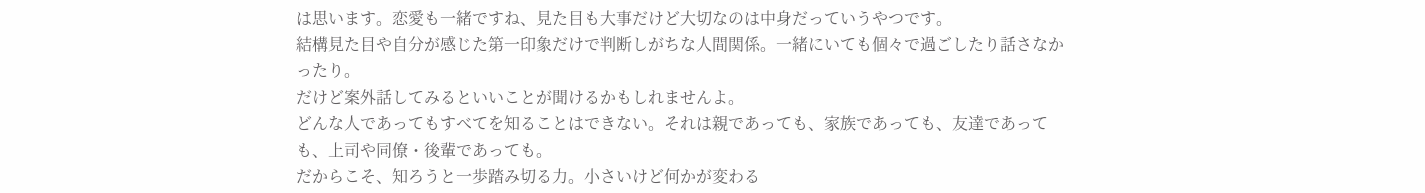は思います。恋愛も一緒ですね、見た目も大事だけど大切なのは中身だっていうやつです。
結構見た目や自分が感じた第一印象だけで判断しがちな人間関係。一緒にいても個々で過ごしたり話さなかったり。
だけど案外話してみるといいことが聞けるかもしれませんよ。
どんな人であってもすべてを知ることはできない。それは親であっても、家族であっても、友達であっても、上司や同僚・後輩であっても。
だからこそ、知ろうと一歩踏み切る力。小さいけど何かが変わる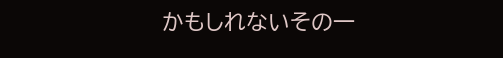かもしれないその一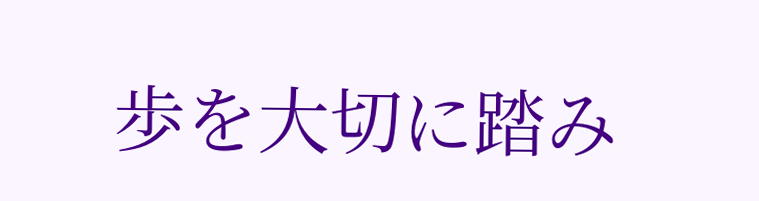歩を大切に踏み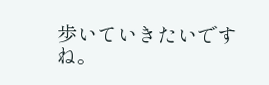歩いていきたいですね。